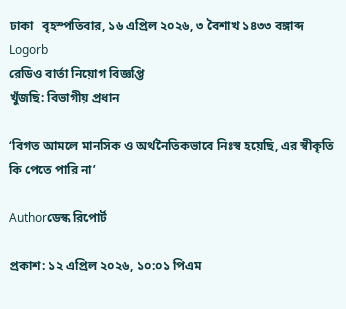ঢাকা   বৃহস্পতিবার, ১৬ এপ্রিল ২০২৬, ৩ বৈশাখ ১৪৩৩ বঙ্গাব্দ
Logorb
রেডিও বার্তা নিয়োগ বিজ্ঞপ্তি
খুঁজছি: বিভাগীয় প্রধান

‘বিগত আমলে মানসিক ও অর্থনৈতিকভাবে নিঃস্ব হয়েছি, এর স্বীকৃতি কি পেতে পারি না’

Authorডেস্ক রিপোর্ট

প্রকাশ: ১২ এপ্রিল ২০২৬, ১০:০১ পিএম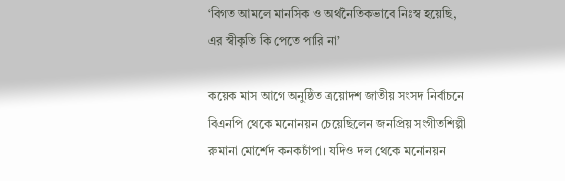‘বিগত আমলে মানসিক ও অর্থনৈতিকভাবে নিঃস্ব হয়েছি, এর স্বীকৃতি কি পেতে পারি না’

কয়েক মাস আগে অনুষ্ঠিত ত্রয়োদশ জাতীয় সংসদ নির্বাচনে বিএনপি থেকে মনোনয়ন চেয়েছিলেন জনপ্রিয় সংগীতশিল্পী রুমানা মোর্শেদ কনকচাঁপা। যদিও দল থেকে মনোনয়ন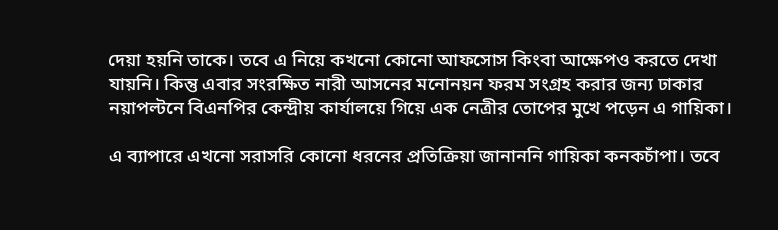দেয়া হয়নি তাকে। তবে এ নিয়ে কখনো কোনো আফসোস কিংবা আক্ষেপও করতে দেখা যায়নি। কিন্তু এবার সংরক্ষিত নারী আসনের মনোনয়ন ফরম সংগ্রহ করার জন্য ঢাকার নয়াপল্টনে বিএনপির কেন্দ্রীয় কার্যালয়ে গিয়ে এক নেত্রীর তোপের মুখে পড়েন এ গায়িকা।

এ ব্যাপারে এখনো সরাসরি কোনো ধরনের প্রতিক্রিয়া জানাননি গায়িকা কনকচাঁপা। তবে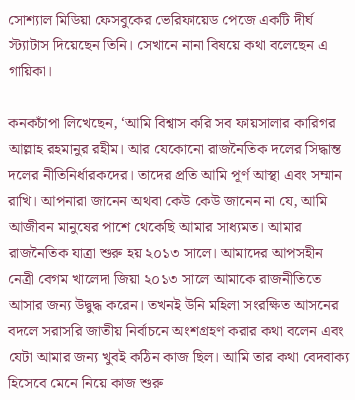সোশ্যাল মিডিয়া ফেসবুকের ভেরিফায়েড পেজে একটি দীর্ঘ স্ট্যাটাস দিয়েছেন তিনি। সেখানে নানা বিষয়ে কথা বলেছেন এ গায়িকা।

কনকচাঁপা লিখেছেন, ‘আমি বিশ্বাস করি সব ফায়সালার কারিগর আল্লাহ রহমানুর রহীম। আর যেকোনো রাজনৈতিক দলের সিদ্ধান্ত দলের নীতিনির্ধারকদের। তাদের প্রতি আমি পূর্ণ আস্থা এবং সম্মান রাখি। আপনারা জানেন অথবা কেউ কেউ জানেন না যে, আমি আজীবন মানুষের পাশে থেকেছি আমার সাধ্যমত। আমার রাজনৈতিক যাত্রা শুরু হয় ২০১৩ সালে। আমাদের আপসহীন নেত্রী বেগম খালেদা জিয়া ২০১৩ সালে আমাকে রাজনীতিতে আসার জন্য উদ্বুদ্ধ করেন। তখনই উনি মহিলা সংরক্ষিত আসনের বদলে সরাসরি জাতীয় নির্বাচনে অংশগ্রহণ করার কথা বলেন এবং যেটা আমার জন্য খুবই কঠিন কাজ ছিল। আমি তার কথা বেদবাক্য হিসেবে মেনে নিয়ে কাজ শুরু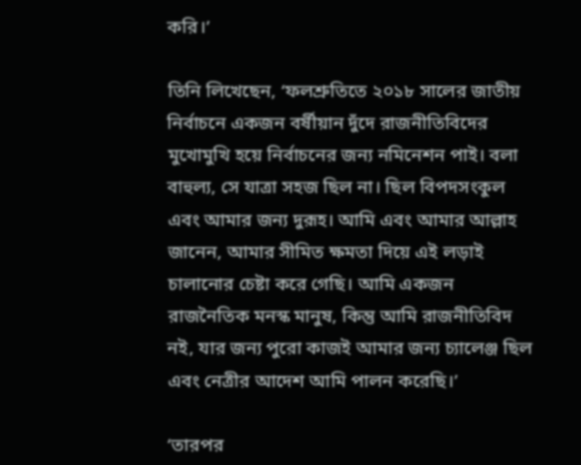করি।’

তিনি লিখেছেন, ‘ফলশ্রুতিতে ২০১৮ সালের জাতীয় নির্বাচনে একজন বর্ষীয়ান দুঁদে রাজনীতিবিদের মুখোমুখি হয়ে নির্বাচনের জন্য নমিনেশন পাই। বলা বাহুল্য, সে যাত্রা সহজ ছিল না। ছিল বিপদসংকুল এবং আমার জন্য দুরূহ। আমি এবং আমার আল্লাহ জানেন, আমার সীমিত ক্ষমতা দিয়ে এই লড়াই চালানোর চেষ্টা করে গেছি। আমি একজন রাজনৈতিক মনস্ক মানুষ, কিন্তু আমি রাজনীতিবিদ নই, যার জন্য পুরো কাজই আমার জন্য চ্যালেঞ্জ ছিল এবং নেত্রীর আদেশ আমি পালন করেছি।’

‘তারপর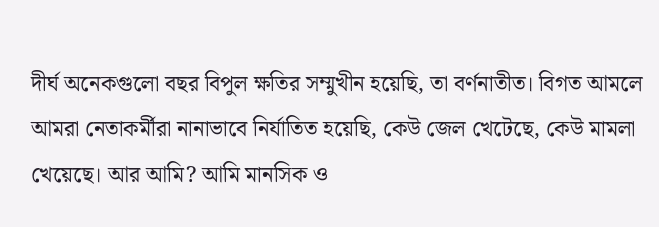দীর্ঘ অনেকগুলো বছর বিপুল ক্ষতির সম্মুখীন হয়েছি, তা বর্ণনাতীত। বিগত আমলে আমরা নেতাকর্মীরা নানাভাবে নির্যাতিত হয়েছি, কেউ জেল খেটেছে, কেউ মামলা খেয়েছে। আর আমি? আমি মানসিক ও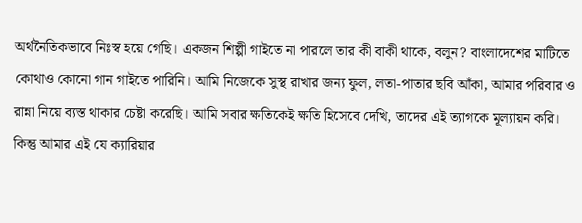অর্থনৈতিকভাবে নিঃস্ব হয়ে গেছি। একজন শিল্পী গাইতে না পারলে তার কী বাকী থাকে, বলুন? বাংলাদেশের মাটিতে কোথাও কোনো গান গাইতে পারিনি। আমি নিজেকে সুস্থ রাখার জন্য ফুল, লতা-পাতার ছবি আঁকা, আমার পরিবার ও রান্না নিয়ে ব্যস্ত থাকার চেষ্টা করেছি। আমি সবার ক্ষতিকেই ক্ষতি হিসেবে দেখি, তাদের এই ত্যাগকে মূল্যায়ন করি। কিন্তু আমার এই যে ক্যারিয়ার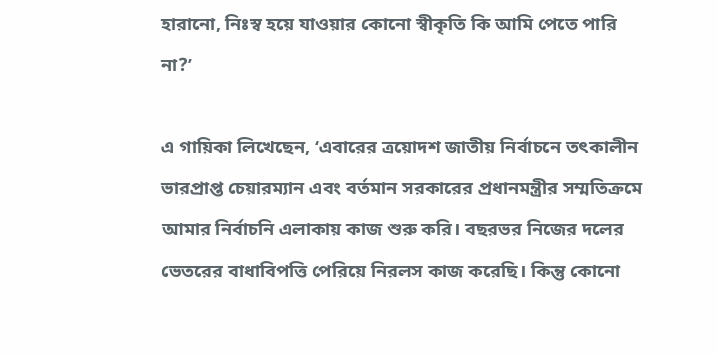হারানো, নিঃস্ব হয়ে যাওয়ার কোনো স্বীকৃতি কি আমি পেতে পারি না?’

এ গায়িকা লিখেছেন, ‘এবারের ত্রয়োদশ জাতীয় নির্বাচনে তৎকালীন ভারপ্রাপ্ত চেয়ারম্যান এবং বর্তমান সরকারের প্রধানমন্ত্রীর সম্মতিক্রমে আমার নির্বাচনি এলাকায় কাজ শুরু করি। বছরভর নিজের দলের ভেতরের বাধাবিপত্তি পেরিয়ে নিরলস কাজ করেছি। কিন্তু কোনো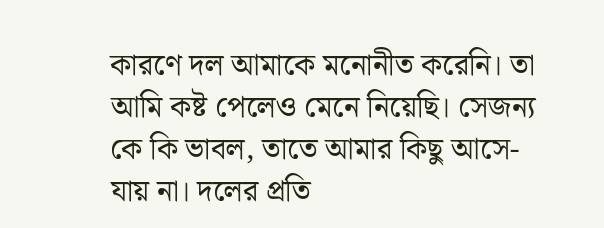কারণে দল আমাকে মনোনীত করেনি। তা আমি কষ্ট পেলেও মেনে নিয়েছি। সেজন্য কে কি ভাবল, তাতে আমার কিছু আসে-যায় না। দলের প্রতি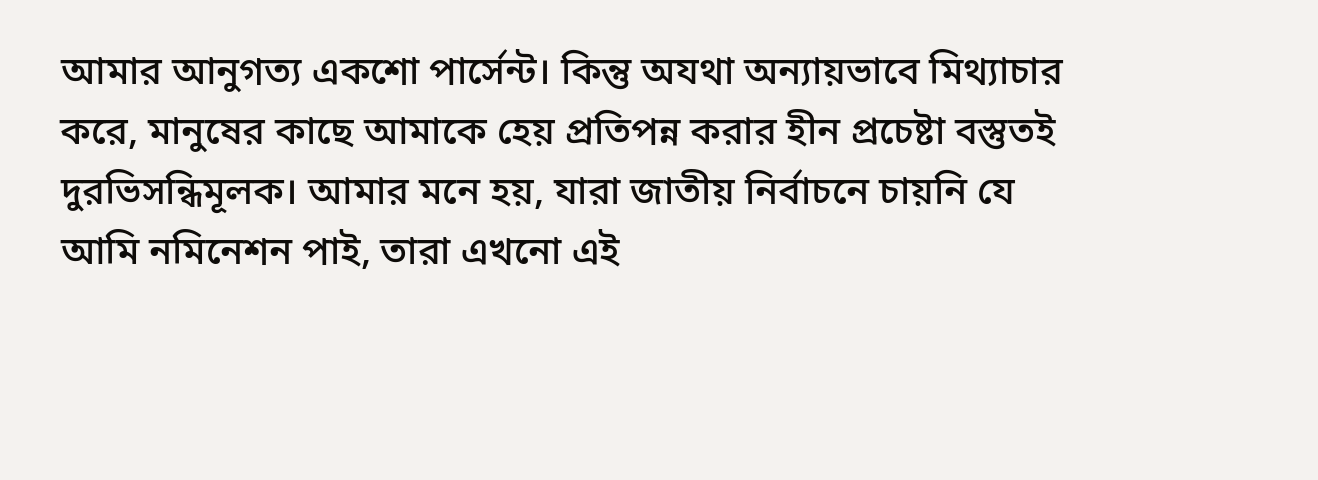আমার আনুগত্য একশো পার্সেন্ট। কিন্তু অযথা অন্যায়ভাবে মিথ্যাচার করে, মানুষের কাছে আমাকে হেয় প্রতিপন্ন করার হীন প্রচেষ্টা বস্তুতই দুরভিসন্ধিমূলক। আমার মনে হয়, যারা জাতীয় নির্বাচনে চায়নি যে আমি নমিনেশন পাই, তারা এখনো এই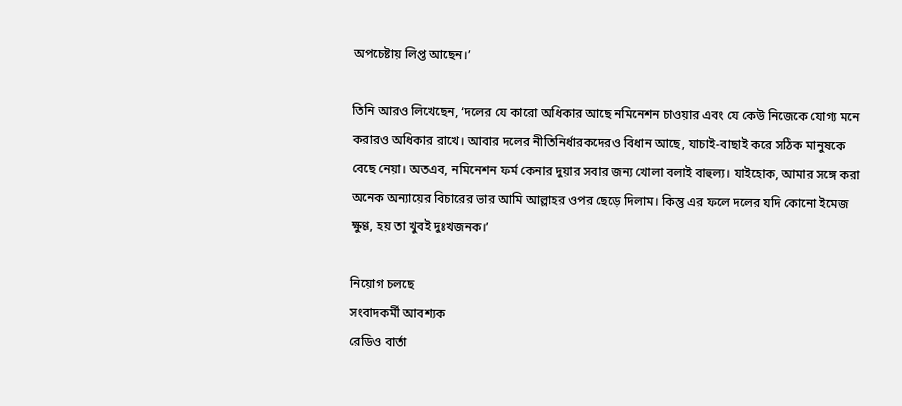অপচেষ্টায় লিপ্ত আছেন।’

তিনি আরও লিখেছেন, ‘দলের যে কারো অধিকার আছে নমিনেশন চাওয়ার এবং যে কেউ নিজেকে যোগ্য মনে করারও অধিকার রাখে। আবার দলের নীতিনির্ধারকদেরও বিধান আছে, যাচাই-বাছাই করে সঠিক মানুষকে বেছে নেয়া। অতএব, নমিনেশন ফর্ম কেনার দুয়ার সবার জন্য খোলা বলাই বাহুল্য। যাইহোক, আমার সঙ্গে করা অনেক অন্যায়ের বিচারের ভার আমি আল্লাহর ওপর ছেড়ে দিলাম। কিন্তু এর ফলে দলের যদি কোনো ইমেজ ক্ষুণ্ণ, হয় তা খুবই দুঃখজনক।’

নিয়োগ চলছে
সংবাদকর্মী আবশ্যক
রেডিও বার্তা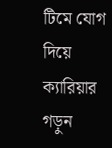টিমে যোগ দিয়ে ক্যারিয়ার গড়ুন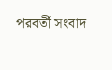পরবর্তী সংবাদ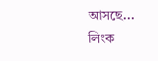আসছে...
লিংক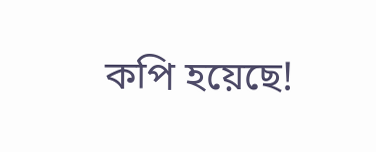কপি হয়েছে!